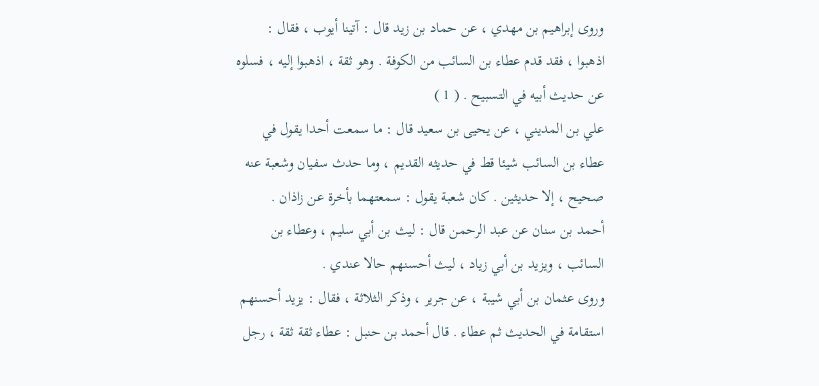وروى إبراهيم بن مهدي ، عن حماد بن زيد قال : آتينا أيوب ، فقال :
اذهبوا ، فقد قدم عطاء بن السائب من الكوفة . وهو ثقة ، اذهبوا إليه ، فسلوه
عن حديث أبيه في التسبيح . ( 1 )
علي بن المديني ، عن يحيى بن سعيد قال : ما سمعت أحدا يقول في
عطاء بن السائب شيئا قط في حديثه القديم ، وما حدث سفيان وشعبة عنه
صحيح ، إلا حديثين . كان شعبة يقول : سمعتهما بأخرة عن زاذان .
أحمد بن سنان عن عبد الرحمن قال : ليث بن أبي سليم ، وعطاء بن
السائب ، ويزيد بن أبي زياد ، ليث أحسنهم حالا عندي .
وروى عثمان بن أبي شيبة ، عن جرير ، وذكر الثلاثة ، فقال : يزيد أحسنهم
استقامة في الحديث ثم عطاء . قال أحمد بن حنبل : عطاء ثقة ثقة ، رجل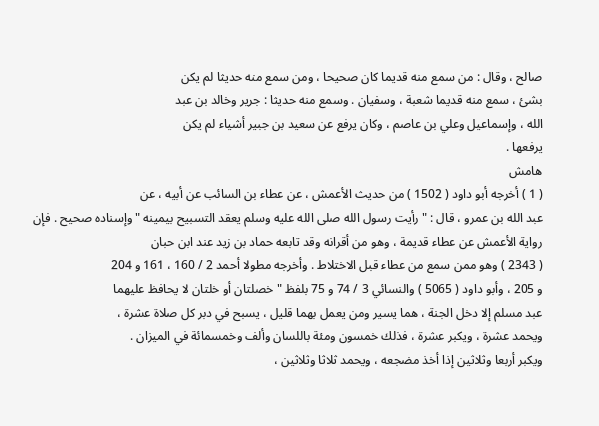صالح ، وقال : من سمع منه قديما كان صحيحا ، ومن سمع منه حديثا لم يكن
بشئ ، سمع منه قديما شعبة ، وسفيان . وسمع منه حديثا : جرير وخالد بن عبد
الله ، وإسماعيل وعلي بن عاصم ، وكان يرفع عن سعيد بن جبير أشياء لم يكن
يرفعها .
هامش
( 1 ) أخرجه أبو داود ( 1502 ) من حديث الأعمش ، عن عطاء بن السائب عن أبيه ، عن
عبد الله بن عمرو ، قال : " رأيت رسول الله صلى الله عليه وسلم يعقد التسبيح بيمينه " وإسناده صحيح . فإن
رواية الأعمش عن عطاء قديمة ، وهو من أقرانه وقد تابعه حماد بن زيد عند ابن حبان
( 2343 ) وهو ممن سمع من عطاء قبل الاختلاط . وأخرجه مطولا أحمد 2 / 160 ، 161 و 204
و 205 ، وأبو داود ( 5065 ) والنسائي 3 / 74 و 75 بلفظ " خصلتان أو خلتان لا يحافظ عليهما
عبد مسلم إلا دخل الجنة ، هما يسير ومن يعمل بهما قليل ، يسبح في دبر كل صلاة عشرة ،
ويحمد عشرة ، ويكبر عشرة ، فذلك خمسون ومئة باللسان وألف وخمسمائة في الميزان .
ويكبر أربعا وثلاثين إذا أخذ مضجعه ، ويحمد ثلاثا وثلاثين ،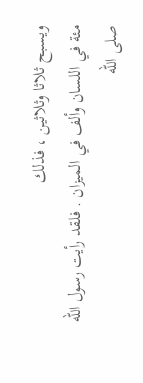ويسبح ثلاثا وثلاثين ، فذلك
مئة في اللسان وألف في الميزان . فلقد رأيت رسول الله صلى الله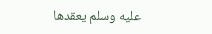عليه وسلم يعقدها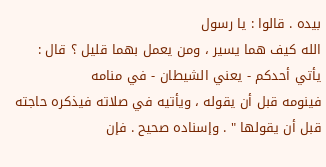بيده . قالوا : يا رسول
الله كيف هما يسير ، ومن يعمل بهما قليل ؟ قال : يأتي أحدكم - يعني الشيطان - في منامه
فينومه قبل أن يقوله ، ويأتيه في صلاته فيذكره حاجته قبل أن يقولها " . وإسناده صحيح . فإن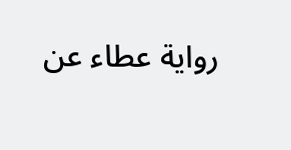رواية عطاء عن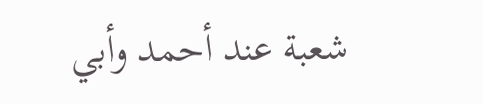شعبة عند أحمد وأبي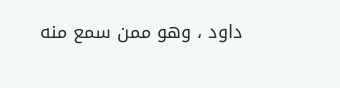داود ، وهو ممن سمع منه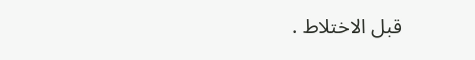قبل الاختلاط .